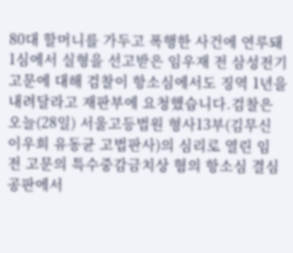80대 할머니를 가두고 폭행한 사건에 연루돼 1심에서 실형을 선고받은 임우재 전 삼성전기 고문에 대해 검찰이 항소심에서도 징역 1년을 내려달라고 재판부에 요청했습니다.검찰은 오늘(28일) 서울고등법원 형사13부(김무신 이우희 유동균 고법판사)의 심리로 열린 임 전 고문의 특수중감금치상 혐의 항소심 결심 공판에서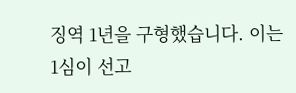징역 1년을 구형했습니다. 이는 1심이 선고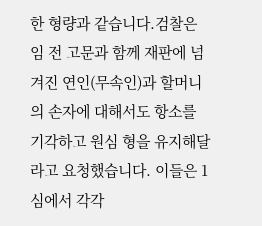한 형량과 같습니다.검찰은 임 전 고문과 함께 재판에 넘겨진 연인(무속인)과 할머니의 손자에 대해서도 항소를 기각하고 원심 형을 유지해달라고 요청했습니다. 이들은 1심에서 각각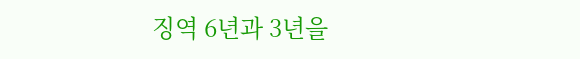징역 6년과 3년을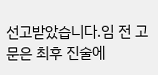선고받았습니다.임 전 고문은 최후 진술에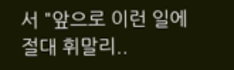서 "앞으로 이런 일에 절대 휘말리..